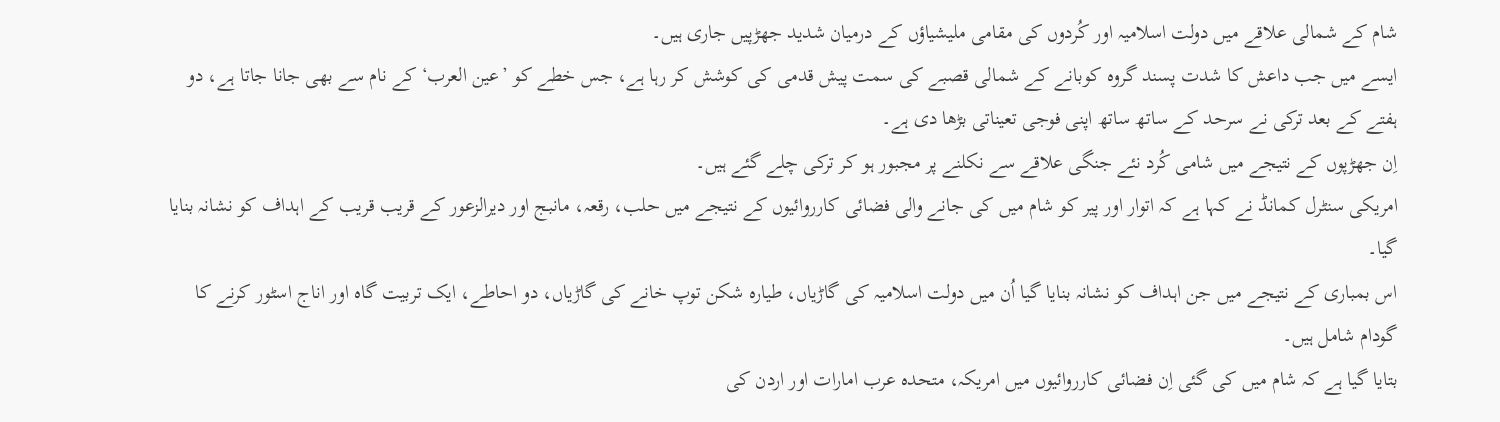شام کے شمالی علاقے میں دولت اسلامیہ اور کُردوں کی مقامی ملیشیاؤں کے درمیان شدید جھڑپیں جاری ہیں۔
ایسے میں جب داعش کا شدت پسند گروہ کوبانے کے شمالی قصبے کی سمت پیش قدمی کی کوشش کر رہا ہے، جس خطے کو ’عین العرب‘ کے نام سے بھی جانا جاتا ہے، دو ہفتے کے بعد ترکی نے سرحد کے ساتھ ساتھ اپنی فوجی تعیناتی بڑھا دی ہے۔
اِن جھڑپوں کے نتیجے میں شامی کُرد نئے جنگی علاقے سے نکلنے پر مجبور ہو کر ترکی چلے گئے ہیں۔
امریکی سنٹرل کمانڈ نے کہا ہے کہ اتوار اور پیر کو شام میں کی جانے والی فضائی کارروائیوں کے نتیجے میں حلب، رقعہ، مانبج اور دیرالزعور کے قریب قریب کے اہداف کو نشانہ بنایا گیا۔
اس بمباری کے نتیجے میں جن اہداف کو نشانہ بنایا گیا اُن میں دولت اسلامیہ کی گاڑیاں، طیارہ شکن توپ خانے کی گاڑیاں، دو احاطے، ایک تربیت گاہ اور اناج اسٹور کرنے کا گودام شامل ہیں۔
بتایا گیا ہے کہ شام میں کی گئی اِن فضائی کارروائیوں میں امریکہ، متحدہ عرب امارات اور اردن کی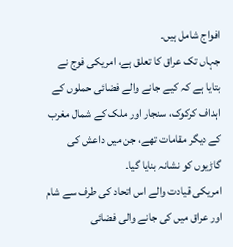افواج شامل ہیں۔
جہاں تک عراق کا تعلق ہے، امریکی فوج نے بتایا ہے کہ کیے جانے والے فضائی حملوں کے اہداف کرکوک، سنجار اور ملک کے شمال مغرب کے دیگر مقامات تھے، جن میں داعش کی گاڑیوں کو نشانہ بنایا گیا۔
امریکی قیادت والے اس اتحاد کی طرف سے شام اور عراق میں کی جانے والی فضائی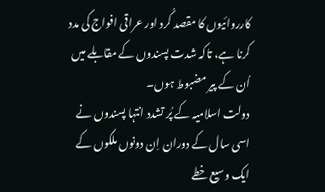کارروائیوں کا مقصد کُرد اور عراقی افواج کی مدد کرنا ہے، تاکہ شدت پسندوں کے مقابلے میں اُن کے پیر مضبوط ہوں۔
دولت اسلامیہ کے پُر تشدد انتہا پسندوں نے اسی سال کے دوران اِن دونوں ملکوں کے ایک وسیع خطے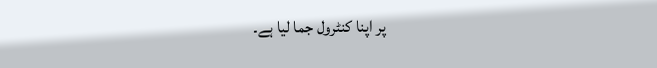پر اپنا کنٹرول جما لیا ہے۔